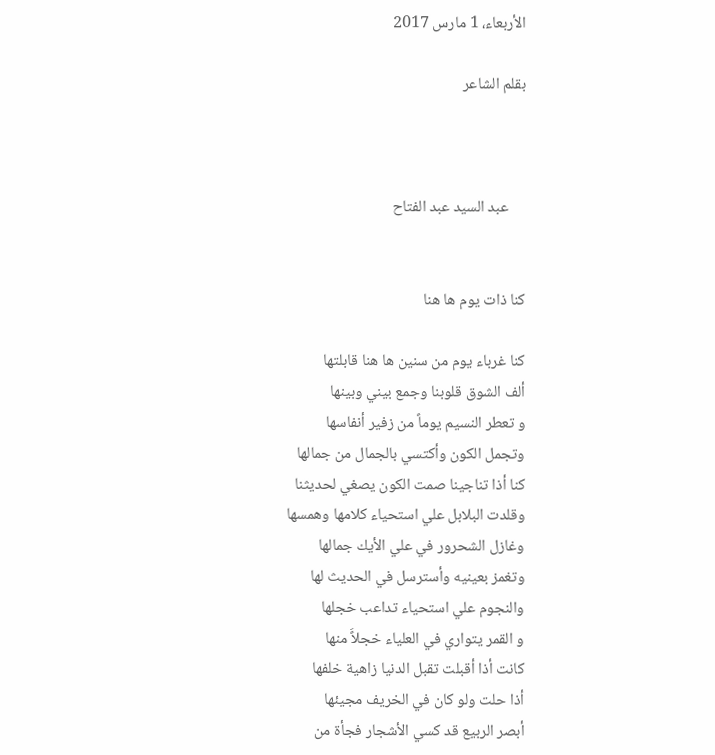الأربعاء، 1 مارس 2017

بقلم الشاعر



     عبد السيد عبد الفتاح


كنا ذات يوم ها هنا

كنا غرباء يوم من سنين ها هنا قابلتها
ألف الشوق قلوبنا وجمع بيني وبينها
و تعطر النسيم يوماً من زفير أنفاسها
وتجمل الكون وأكتسي بالجمال من جمالها
كنا أذا تناجينا صمت الكون يصغي لحديثنا
وقلدت البلابل علي استحياء كلامها وهمسها
وغازل الشحرور في علي الأيك جمالها
وتغمز بعينيه وأسترسل في الحديث لها
والنجوم علي استحياء تداعب خجلها
و القمر يتواري في العلياء خجلاًَ منها
كانت أذا أقبلت تقبل الدنيا زاهية خلفها
أذا حلت ولو كان في الخريف مجيئها
أبصر الربيع قد كسي الأشجار فجأة من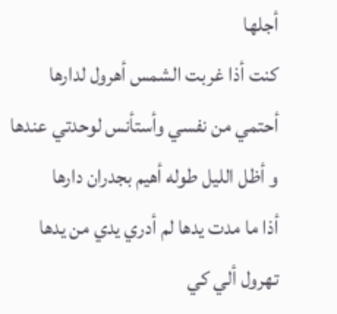أجلها
كنت أذا غربت الشمس أهرول لدارها
أحتمي من نفسي وأستأنس لوحدتي عندها
و أظل الليل طوله أهيم بجدران دارها
أذا ما مدت يدها لم أدري يدي من يدها
تهرول ألي كي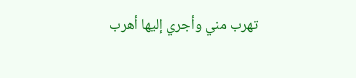تهرب مني وأجري إليها أهرب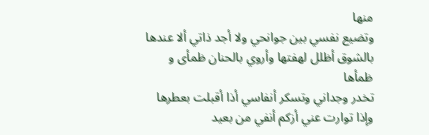منها
وتضيع نفسي بين جوانحي ولا أجد ذاتي ألا عندها
بالشوق أظلل لهفتها وأروي بالحنان ظمأى و ظمأها
تخدر وجداني وتسكر أنفاسي أذا أقبلت بعطرها
وإذا توارت عني أزكم أنفي من بعيد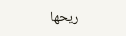ريحها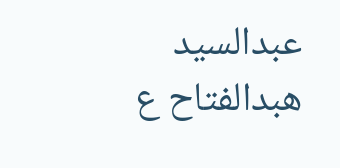عبدالسيد هبدالفتاح ع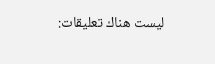ليست هناك تعليقات: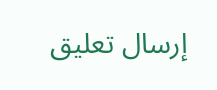إرسال تعليق